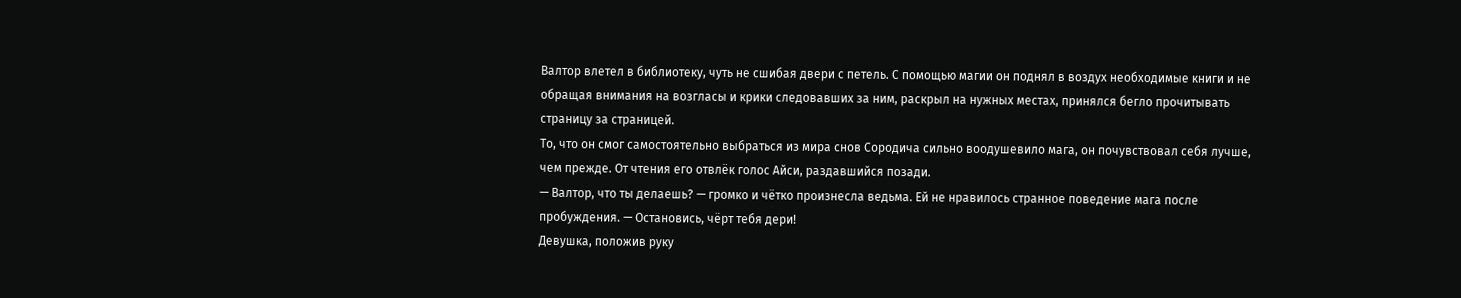Валтор влетел в библиотеку, чуть не сшибая двери с петель. С помощью магии он поднял в воздух необходимые книги и не обращая внимания на возгласы и крики следовавших за ним, раскрыл на нужных местах, принялся бегло прочитывать страницу за страницей.
То, что он смог самостоятельно выбраться из мира снов Сородича сильно воодушевило мага, он почувствовал себя лучше, чем прежде. От чтения его отвлёк голос Айси, раздавшийся позади.
— Валтор, что ты делаешь? — громко и чётко произнесла ведьма. Ей не нравилось странное поведение мага после пробуждения. — Остановись, чёрт тебя дери!
Девушка, положив руку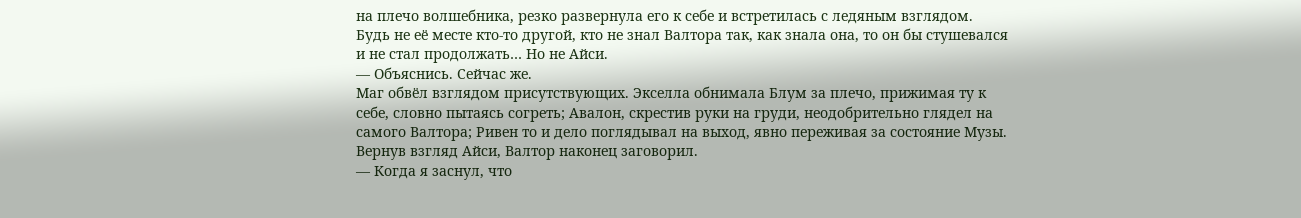на плечо волшебника, резко развернула его к себе и встретилась с ледяным взглядом. Будь не её месте кто-то другой, кто не знал Валтора так, как знала она, то он бы стушевался и не стал продолжать… Но не Айси.
— Объяснись. Сейчас же.
Маг обвёл взглядом присутствующих. Экселла обнимала Блум за плечо, прижимая ту к себе, словно пытаясь согреть; Авалон, скрестив руки на груди, неодобрительно глядел на самого Валтора; Ривен то и дело поглядывал на выход, явно переживая за состояние Музы.
Вернув взгляд Айси, Валтор наконец заговорил.
— Когда я заснул, что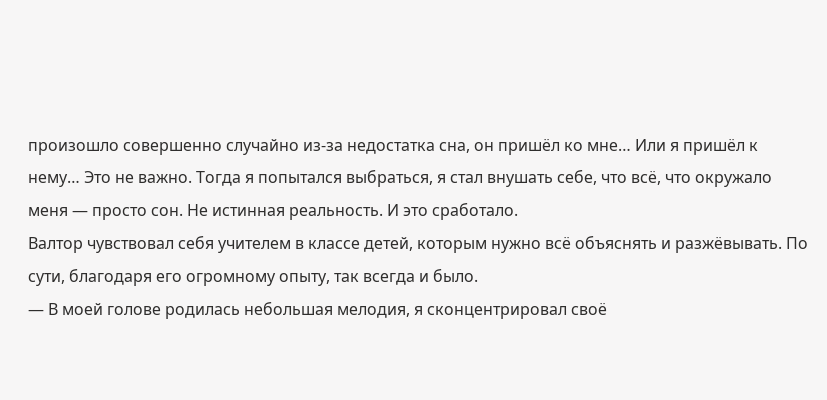произошло совершенно случайно из-за недостатка сна, он пришёл ко мне… Или я пришёл к нему… Это не важно. Тогда я попытался выбраться, я стал внушать себе, что всё, что окружало меня — просто сон. Не истинная реальность. И это сработало.
Валтор чувствовал себя учителем в классе детей, которым нужно всё объяснять и разжёвывать. По сути, благодаря его огромному опыту, так всегда и было.
— В моей голове родилась небольшая мелодия, я сконцентрировал своё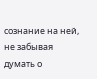сознание на ней, не забывая думать о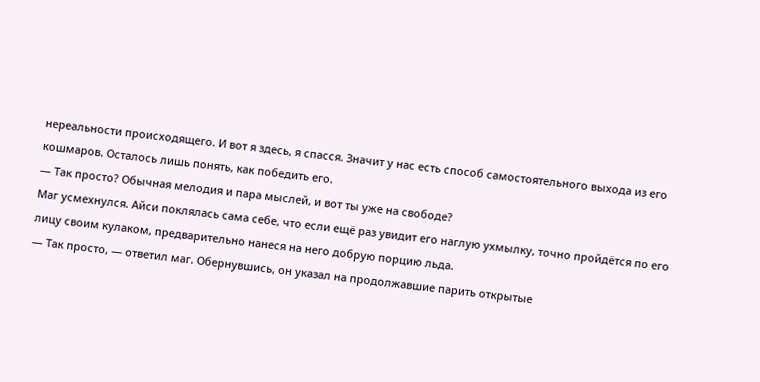нереальности происходящего. И вот я здесь, я спасся. Значит у нас есть способ самостоятельного выхода из его кошмаров. Осталось лишь понять, как победить его.
— Так просто? Обычная мелодия и пара мыслей, и вот ты уже на свободе?
Маг усмехнулся. Айси поклялась сама себе, что если ещё раз увидит его наглую ухмылку, точно пройдётся по его лицу своим кулаком, предварительно нанеся на него добрую порцию льда.
— Так просто, — ответил маг. Обернувшись, он указал на продолжавшие парить открытые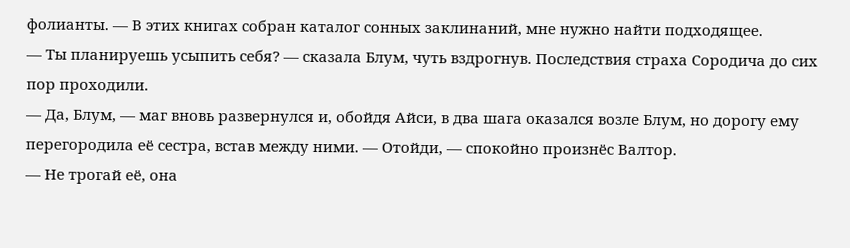фолианты. — В этих книгах собран каталог сонных заклинаний, мне нужно найти подходящее.
— Ты планируешь усыпить себя? — сказала Блум, чуть вздрогнув. Последствия страха Сородича до сих пор проходили.
— Да, Блум, — маг вновь развернулся и, обойдя Айси, в два шага оказался возле Блум, но дорогу ему перегородила её сестра, встав между ними. — Отойди, — спокойно произнёс Валтор.
— Не трогай её, она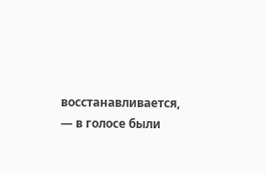восстанавливается, — в голосе были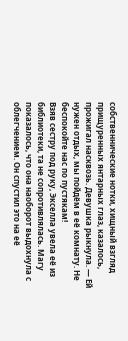собственнические нотки, хищный взгляд прищуренных янтарных глаз, казалось, прожигал насквозь. Девушка рыкнула. — Ей нужен отдых, мы пойдём в её комнату. Не беспокойте нас по пустякам!
Взяв сестру под руку, Экселла увела её из библиотеки, та не сопротивлялась. Магу показалось, что она наоборот выдохнула с облегчением. Он спустил это на её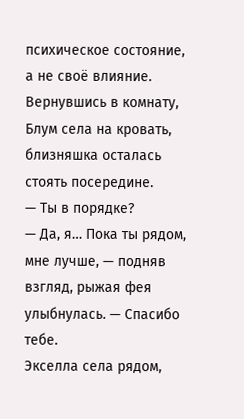психическое состояние, а не своё влияние.
Вернувшись в комнату, Блум села на кровать, близняшка осталась стоять посередине.
— Ты в порядке?
— Да, я… Пока ты рядом, мне лучше, — подняв взгляд, рыжая фея улыбнулась. — Спасибо тебе.
Экселла села рядом,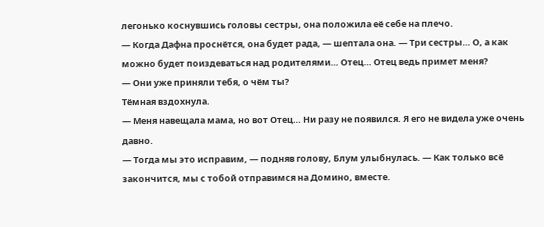легонько коснувшись головы сестры, она положила её себе на плечо.
— Когда Дафна проснётся, она будет рада, — шептала она. — Три сестры… О, а как можно будет поиздеваться над родителями… Отец… Отец ведь примет меня?
— Они уже приняли тебя, о чём ты?
Тёмная вздохнула.
— Меня навещала мама, но вот Отец… Ни разу не появился. Я его не видела уже очень давно.
— Тогда мы это исправим, — подняв голову, Блум улыбнулась. — Как только всё закончится, мы с тобой отправимся на Домино, вместе.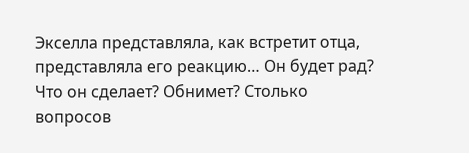Экселла представляла, как встретит отца, представляла его реакцию… Он будет рад? Что он сделает? Обнимет? Столько вопросов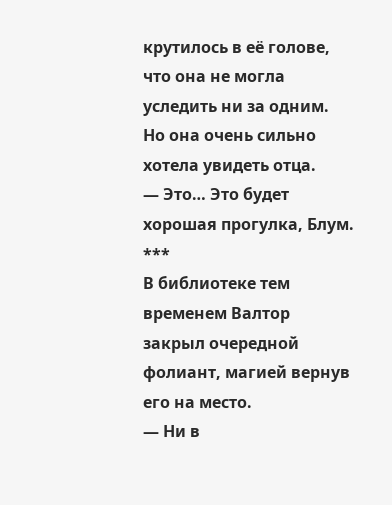крутилось в её голове, что она не могла уследить ни за одним.
Но она очень сильно хотела увидеть отца.
— Это… Это будет хорошая прогулка, Блум.
***
В библиотеке тем временем Валтор закрыл очередной фолиант, магией вернув его на место.
— Ни в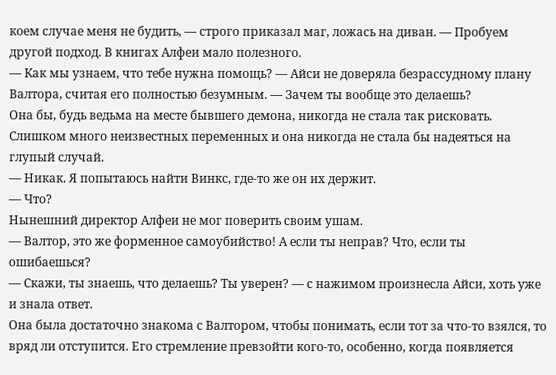коем случае меня не будить, — строго приказал маг, ложась на диван. — Пробуем другой подход. В книгах Алфеи мало полезного.
— Как мы узнаем, что тебе нужна помощь? — Айси не доверяла безрассудному плану Валтора, считая его полностью безумным. — Зачем ты вообще это делаешь?
Она бы, будь ведьма на месте бывшего демона, никогда не стала так рисковать. Слишком много неизвестных переменных и она никогда не стала бы надеяться на глупый случай.
— Никак. Я попытаюсь найти Винкс, где-то же он их держит.
— Что?
Нынешний директор Алфеи не мог поверить своим ушам.
— Валтор, это же форменное самоубийство! А если ты неправ? Что, если ты ошибаешься?
— Скажи, ты знаешь, что делаешь? Ты уверен? — с нажимом произнесла Айси, хоть уже и знала ответ.
Она была достаточно знакома с Валтором, чтобы понимать, если тот за что-то взялся, то вряд ли отступится. Его стремление превзойти кого-то, особенно, когда появляется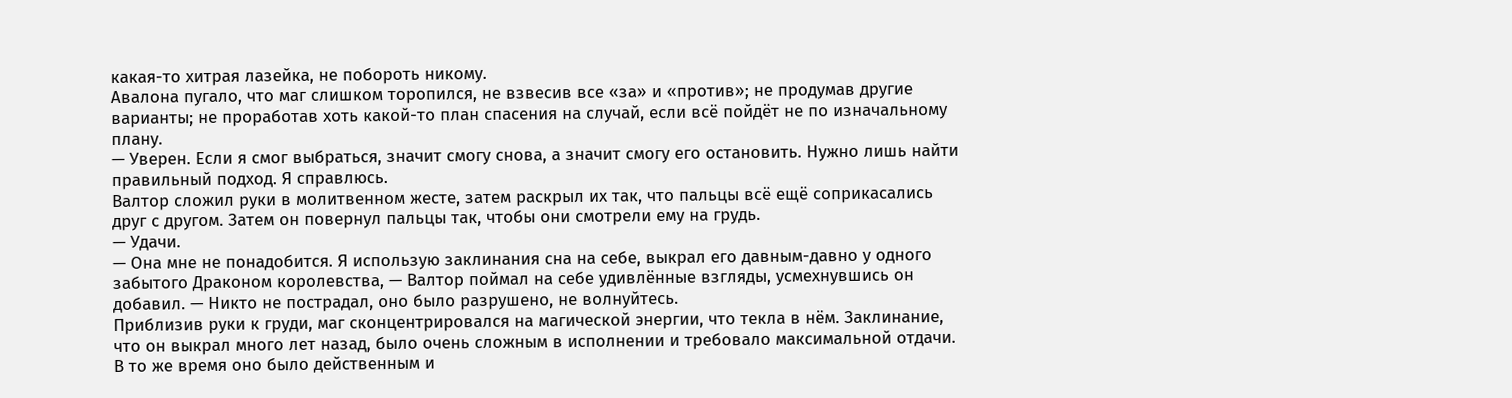какая-то хитрая лазейка, не побороть никому.
Авалона пугало, что маг слишком торопился, не взвесив все «за» и «против»; не продумав другие варианты; не проработав хоть какой-то план спасения на случай, если всё пойдёт не по изначальному плану.
— Уверен. Если я смог выбраться, значит смогу снова, а значит смогу его остановить. Нужно лишь найти правильный подход. Я справлюсь.
Валтор сложил руки в молитвенном жесте, затем раскрыл их так, что пальцы всё ещё соприкасались друг с другом. Затем он повернул пальцы так, чтобы они смотрели ему на грудь.
— Удачи.
— Она мне не понадобится. Я использую заклинания сна на себе, выкрал его давным-давно у одного забытого Драконом королевства, — Валтор поймал на себе удивлённые взгляды, усмехнувшись он добавил. — Никто не пострадал, оно было разрушено, не волнуйтесь.
Приблизив руки к груди, маг сконцентрировался на магической энергии, что текла в нём. Заклинание, что он выкрал много лет назад, было очень сложным в исполнении и требовало максимальной отдачи. В то же время оно было действенным и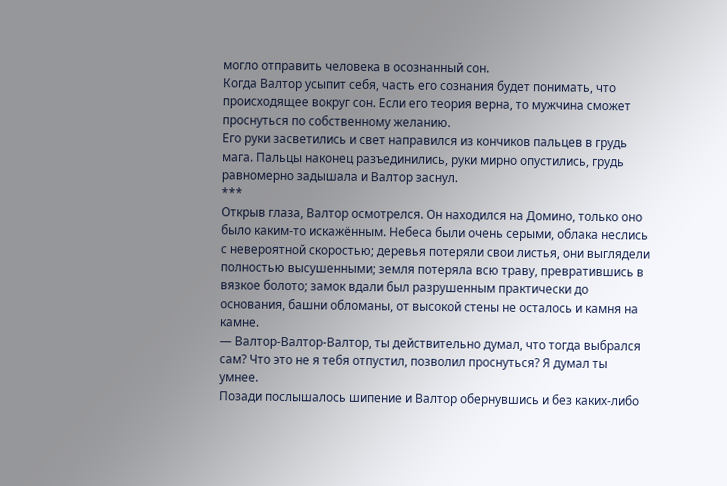могло отправить человека в осознанный сон.
Когда Валтор усыпит себя, часть его сознания будет понимать, что происходящее вокруг сон. Если его теория верна, то мужчина сможет проснуться по собственному желанию.
Его руки засветились и свет направился из кончиков пальцев в грудь мага. Пальцы наконец разъединились, руки мирно опустились, грудь равномерно задышала и Валтор заснул.
***
Открыв глаза, Валтор осмотрелся. Он находился на Домино, только оно было каким-то искажённым. Небеса были очень серыми, облака неслись с невероятной скоростью; деревья потеряли свои листья, они выглядели полностью высушенными; земля потеряла всю траву, превратившись в вязкое болото; замок вдали был разрушенным практически до основания, башни обломаны, от высокой стены не осталось и камня на камне.
— Валтор-Валтор-Валтор, ты действительно думал, что тогда выбрался сам? Что это не я тебя отпустил, позволил проснуться? Я думал ты умнее.
Позади послышалось шипение и Валтор обернувшись и без каких-либо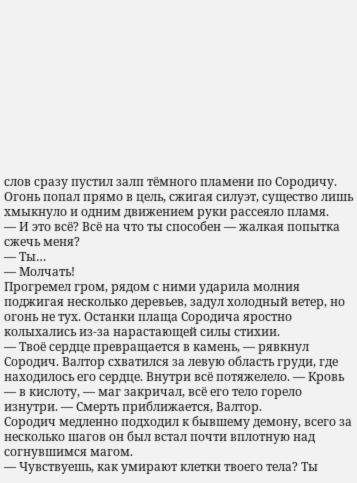слов сразу пустил залп тёмного пламени по Сородичу. Огонь попал прямо в цель, сжигая силуэт, существо лишь хмыкнуло и одним движением руки рассеяло пламя.
— И это всё? Всё на что ты способен — жалкая попытка сжечь меня?
— Ты…
— Молчать!
Прогремел гром, рядом с ними ударила молния поджигая несколько деревьев, задул холодный ветер, но огонь не тух. Останки плаща Сородича яростно колыхались из-за нарастающей силы стихии.
— Твоё сердце превращается в камень, — рявкнул Сородич. Валтор схватился за левую область груди, где находилось его сердце. Внутри всё потяжелело. — Кровь — в кислоту, — маг закричал, всё его тело горело изнутри. — Смерть приближается, Валтор.
Сородич медленно подходил к бывшему демону, всего за несколько шагов он был встал почти вплотную над согнувшимся магом.
— Чувствуешь, как умирают клетки твоего тела? Ты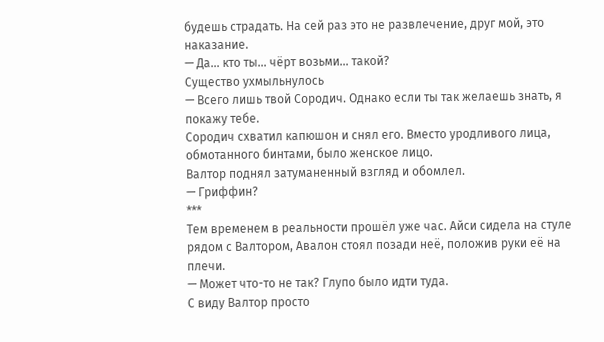будешь страдать. На сей раз это не развлечение, друг мой, это наказание.
— Да… кто ты… чёрт возьми… такой?
Существо ухмыльнулось
— Всего лишь твой Сородич. Однако если ты так желаешь знать, я покажу тебе.
Сородич схватил капюшон и снял его. Вместо уродливого лица, обмотанного бинтами, было женское лицо.
Валтор поднял затуманенный взгляд и обомлел.
— Гриффин?
***
Тем временем в реальности прошёл уже час. Айси сидела на стуле рядом с Валтором, Авалон стоял позади неё, положив руки её на плечи.
— Может что-то не так? Глупо было идти туда.
С виду Валтор просто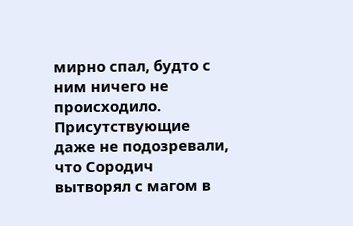мирно спал, будто с ним ничего не происходило. Присутствующие даже не подозревали, что Сородич вытворял с магом в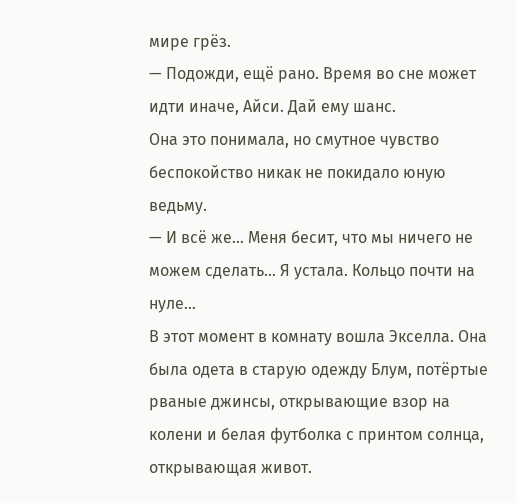мире грёз.
— Подожди, ещё рано. Время во сне может идти иначе, Айси. Дай ему шанс.
Она это понимала, но смутное чувство беспокойство никак не покидало юную ведьму.
— И всё же… Меня бесит, что мы ничего не можем сделать… Я устала. Кольцо почти на нуле…
В этот момент в комнату вошла Экселла. Она была одета в старую одежду Блум, потёртые рваные джинсы, открывающие взор на колени и белая футболка с принтом солнца, открывающая живот.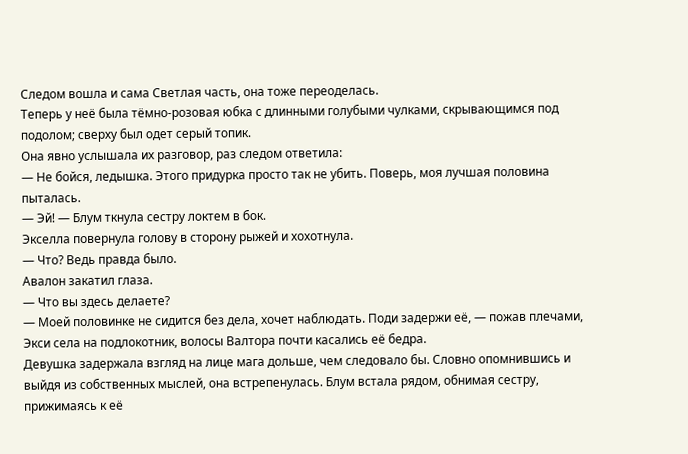Следом вошла и сама Светлая часть, она тоже переоделась.
Теперь у неё была тёмно-розовая юбка с длинными голубыми чулками, скрывающимся под подолом; сверху был одет серый топик.
Она явно услышала их разговор, раз следом ответила:
— Не бойся, ледышка. Этого придурка просто так не убить. Поверь, моя лучшая половина пыталась.
— Эй! — Блум ткнула сестру локтем в бок.
Экселла повернула голову в сторону рыжей и хохотнула.
— Что? Ведь правда было.
Авалон закатил глаза.
— Что вы здесь делаете?
— Моей половинке не сидится без дела, хочет наблюдать. Поди задержи её, — пожав плечами, Экси села на подлокотник, волосы Валтора почти касались её бедра.
Девушка задержала взгляд на лице мага дольше, чем следовало бы. Словно опомнившись и выйдя из собственных мыслей, она встрепенулась. Блум встала рядом, обнимая сестру, прижимаясь к её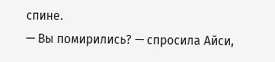спине.
— Вы помирились? — спросила Айси,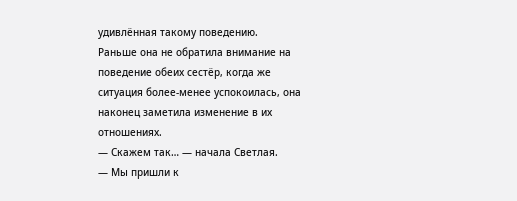удивлённая такому поведению.
Раньше она не обратила внимание на поведение обеих сестёр, когда же ситуация более-менее успокоилась, она наконец заметила изменение в их отношениях.
— Скажем так… — начала Светлая.
— Мы пришли к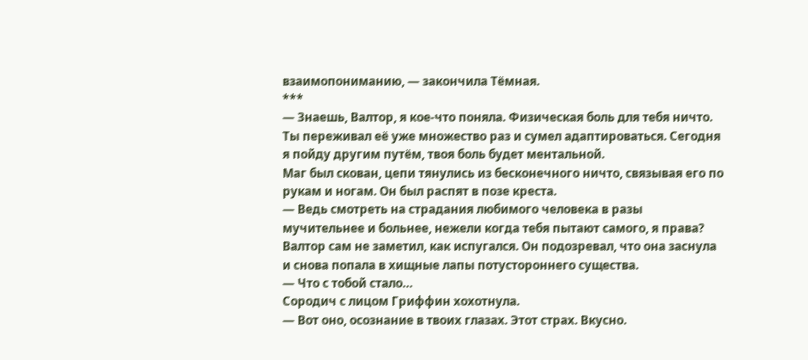взаимопониманию, — закончила Тёмная.
***
— Знаешь, Валтор, я кое-что поняла. Физическая боль для тебя ничто. Ты переживал её уже множество раз и сумел адаптироваться. Сегодня я пойду другим путём, твоя боль будет ментальной.
Маг был скован, цепи тянулись из бесконечного ничто, связывая его по рукам и ногам. Он был распят в позе креста.
— Ведь смотреть на страдания любимого человека в разы мучительнее и больнее, нежели когда тебя пытают самого, я права?
Валтор сам не заметил, как испугался. Он подозревал, что она заснула и снова попала в хищные лапы потустороннего существа.
— Что с тобой стало…
Сородич с лицом Гриффин хохотнула.
— Вот оно, осознание в твоих глазах. Этот страх. Вкусно.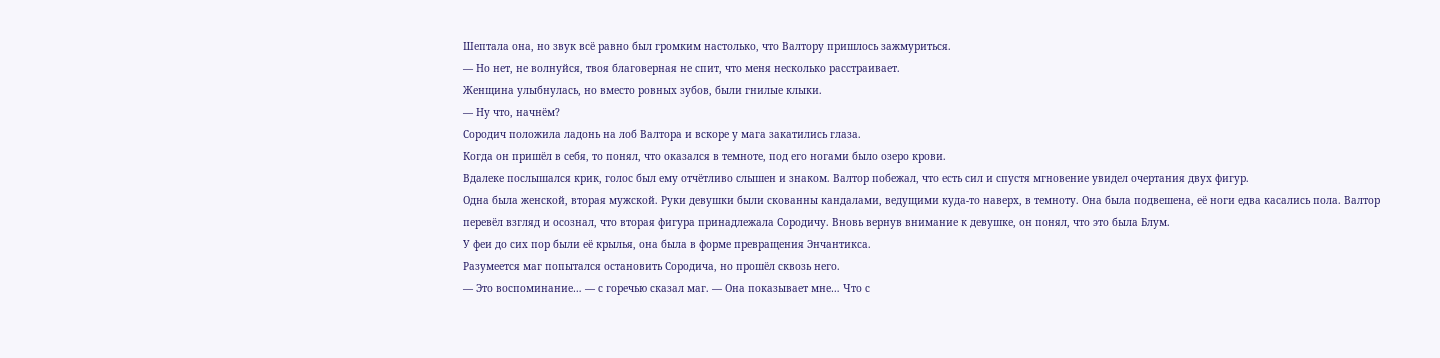Шептала она, но звук всё равно был громким настолько, что Валтору пришлось зажмуриться.
— Но нет, не волнуйся, твоя благоверная не спит, что меня несколько расстраивает.
Женщина улыбнулась, но вместо ровных зубов, были гнилые клыки.
— Ну что, начнём?
Сородич положила ладонь на лоб Валтора и вскоре у мага закатились глаза.
Когда он пришёл в себя, то понял, что оказался в темноте, под его ногами было озеро крови.
Вдалеке послышался крик, голос был ему отчётливо слышен и знаком. Валтор побежал, что есть сил и спустя мгновение увидел очертания двух фигур.
Одна была женской, вторая мужской. Руки девушки были скованны кандалами, ведущими куда-то наверх, в темноту. Она была подвешена, её ноги едва касались пола. Валтор перевёл взгляд и осознал, что вторая фигура принадлежала Сородичу. Вновь вернув внимание к девушке, он понял, что это была Блум.
У феи до сих пор были её крылья, она была в форме превращения Энчантикса.
Разумеется маг попытался остановить Сородича, но прошёл сквозь него.
— Это воспоминание… — с горечью сказал маг. — Она показывает мне… Что с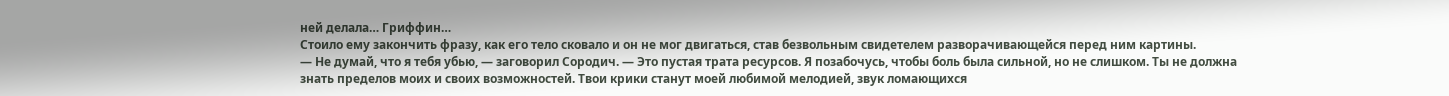ней делала… Гриффин…
Стоило ему закончить фразу, как его тело сковало и он не мог двигаться, став безвольным свидетелем разворачивающейся перед ним картины.
— Не думай, что я тебя убью, — заговорил Сородич. — Это пустая трата ресурсов. Я позабочусь, чтобы боль была сильной, но не слишком. Ты не должна знать пределов моих и своих возможностей. Твои крики станут моей любимой мелодией, звук ломающихся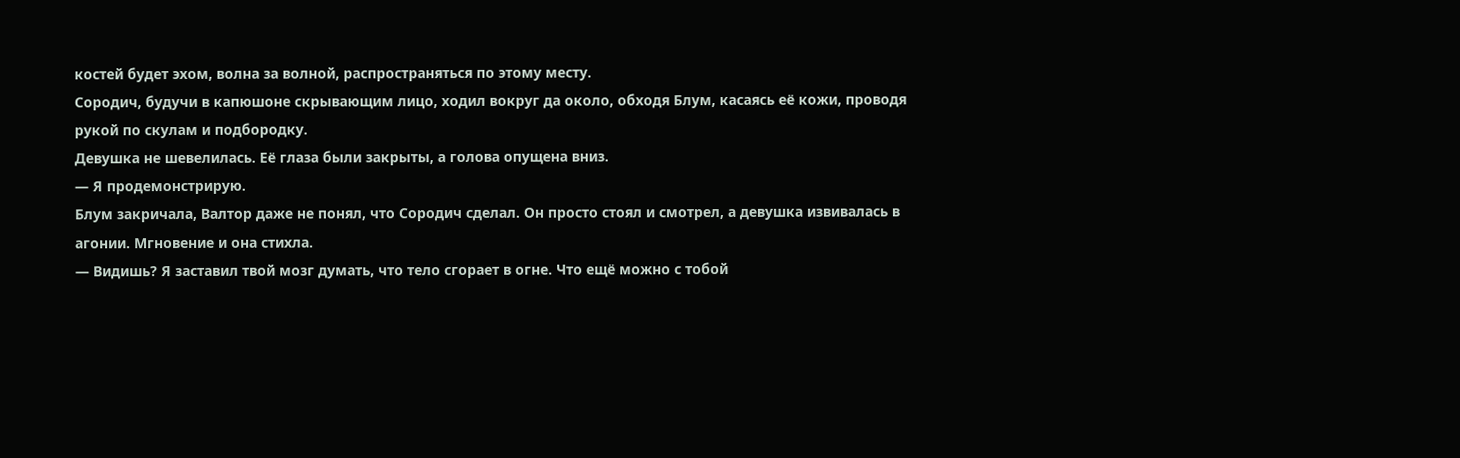костей будет эхом, волна за волной, распространяться по этому месту.
Сородич, будучи в капюшоне скрывающим лицо, ходил вокруг да около, обходя Блум, касаясь её кожи, проводя рукой по скулам и подбородку.
Девушка не шевелилась. Её глаза были закрыты, а голова опущена вниз.
— Я продемонстрирую.
Блум закричала, Валтор даже не понял, что Сородич сделал. Он просто стоял и смотрел, а девушка извивалась в агонии. Мгновение и она стихла.
— Видишь? Я заставил твой мозг думать, что тело сгорает в огне. Что ещё можно с тобой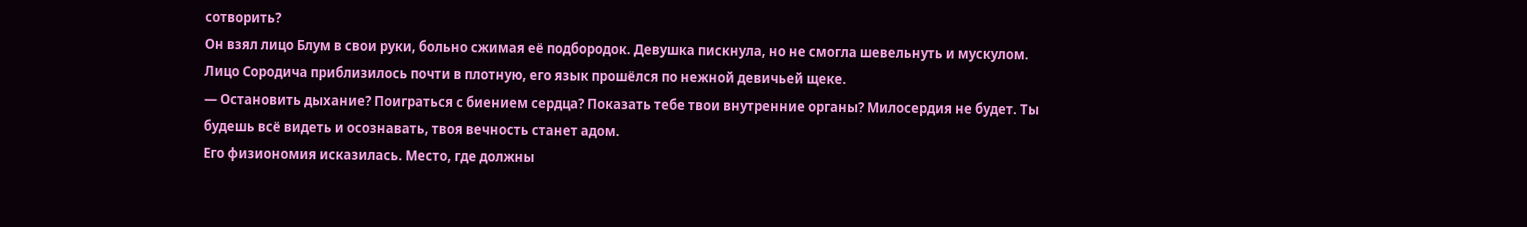сотворить?
Он взял лицо Блум в свои руки, больно сжимая её подбородок. Девушка пискнула, но не смогла шевельнуть и мускулом. Лицо Сородича приблизилось почти в плотную, его язык прошёлся по нежной девичьей щеке.
— Остановить дыхание? Поиграться с биением сердца? Показать тебе твои внутренние органы? Милосердия не будет. Ты будешь всё видеть и осознавать, твоя вечность станет адом.
Его физиономия исказилась. Место, где должны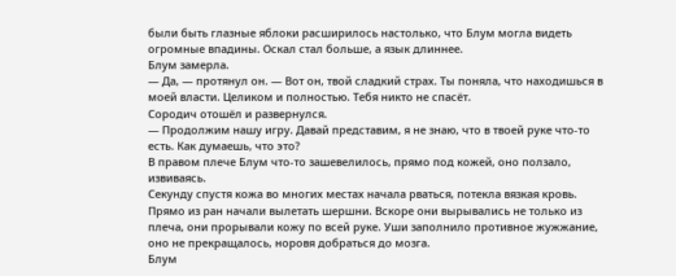были быть глазные яблоки расширилось настолько, что Блум могла видеть огромные впадины. Оскал стал больше, а язык длиннее.
Блум замерла.
— Да, — протянул он. — Вот он, твой сладкий страх. Ты поняла, что находишься в моей власти. Целиком и полностью. Тебя никто не спасёт.
Сородич отошёл и развернулся.
— Продолжим нашу игру. Давай представим, я не знаю, что в твоей руке что-то есть. Как думаешь, что это?
В правом плече Блум что-то зашевелилось, прямо под кожей, оно ползало, извиваясь.
Секунду спустя кожа во многих местах начала рваться, потекла вязкая кровь. Прямо из ран начали вылетать шершни. Вскоре они вырывались не только из плеча, они прорывали кожу по всей руке. Уши заполнило противное жужжание, оно не прекращалось, норовя добраться до мозга.
Блум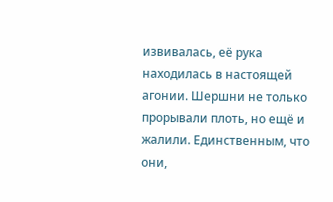извивалась, её рука находилась в настоящей агонии. Шершни не только прорывали плоть, но ещё и жалили. Единственным, что они,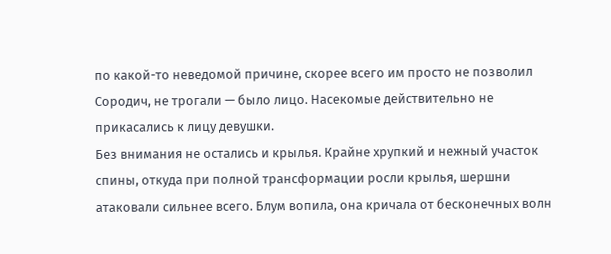по какой-то неведомой причине, скорее всего им просто не позволил Сородич, не трогали — было лицо. Насекомые действительно не прикасались к лицу девушки.
Без внимания не остались и крылья. Крайне хрупкий и нежный участок спины, откуда при полной трансформации росли крылья, шершни атаковали сильнее всего. Блум вопила, она кричала от бесконечных волн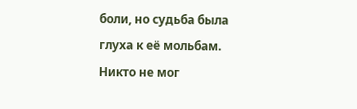боли, но судьба была глуха к её мольбам. Никто не мог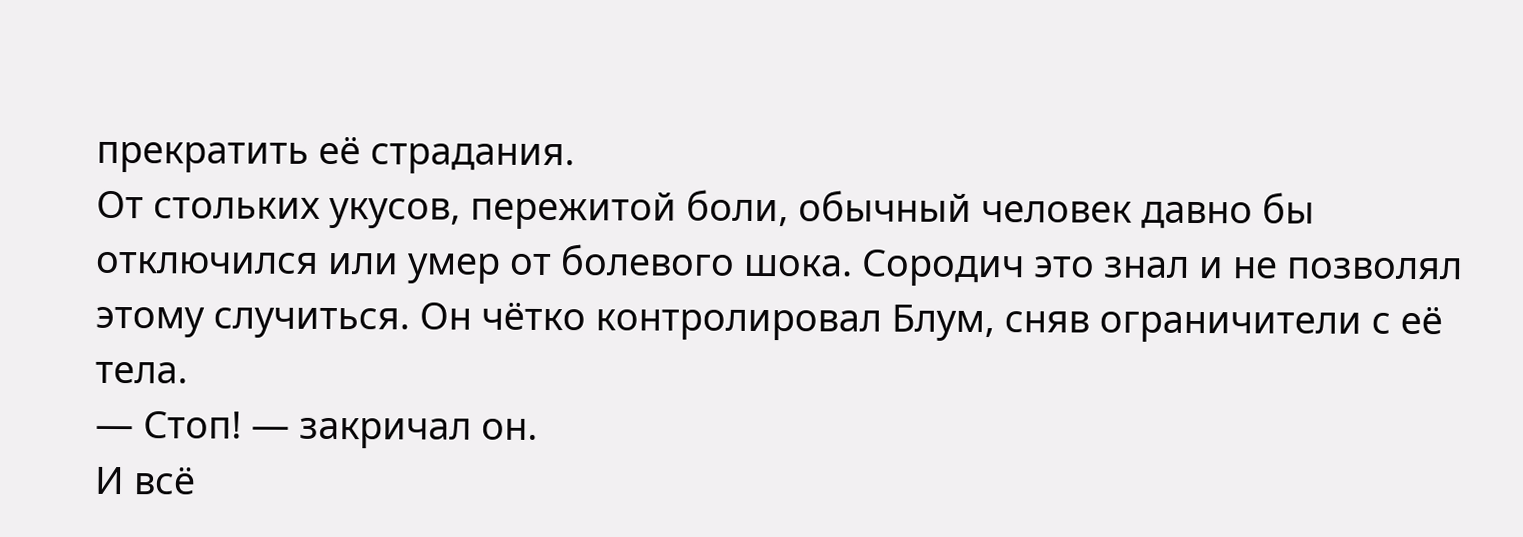прекратить её страдания.
От стольких укусов, пережитой боли, обычный человек давно бы отключился или умер от болевого шока. Сородич это знал и не позволял этому случиться. Он чётко контролировал Блум, сняв ограничители с её тела.
— Стоп! — закричал он.
И всё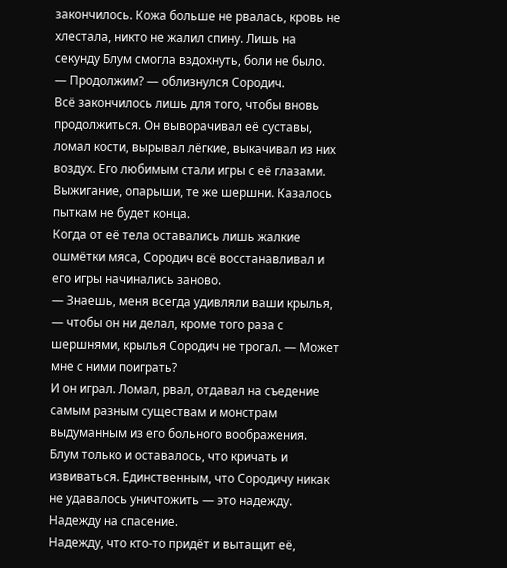закончилось. Кожа больше не рвалась, кровь не хлестала, никто не жалил спину. Лишь на секунду Блум смогла вздохнуть, боли не было.
— Продолжим? — облизнулся Сородич.
Всё закончилось лишь для того, чтобы вновь продолжиться. Он выворачивал её суставы, ломал кости, вырывал лёгкие, выкачивал из них воздух. Его любимым стали игры с её глазами. Выжигание, опарыши, те же шершни. Казалось пыткам не будет конца.
Когда от её тела оставались лишь жалкие ошмётки мяса, Сородич всё восстанавливал и его игры начинались заново.
— Знаешь, меня всегда удивляли ваши крылья, — чтобы он ни делал, кроме того раза с шершнями, крылья Сородич не трогал. — Может мне с ними поиграть?
И он играл. Ломал, рвал, отдавал на съедение самым разным существам и монстрам выдуманным из его больного воображения. Блум только и оставалось, что кричать и извиваться. Единственным, что Сородичу никак не удавалось уничтожить — это надежду.
Надежду на спасение.
Надежду, что кто-то придёт и вытащит её,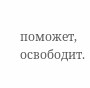поможет, освободит.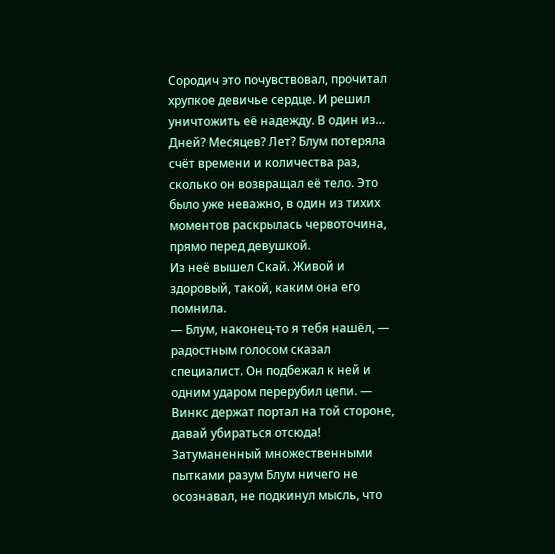Сородич это почувствовал, прочитал хрупкое девичье сердце. И решил уничтожить её надежду. В один из… Дней? Месяцев? Лет? Блум потеряла счёт времени и количества раз, сколько он возвращал её тело. Это было уже неважно, в один из тихих моментов раскрылась червоточина, прямо перед девушкой.
Из неё вышел Скай. Живой и здоровый, такой, каким она его помнила.
— Блум, наконец-то я тебя нашёл, — радостным голосом сказал специалист. Он подбежал к ней и одним ударом перерубил цепи. — Винкс держат портал на той стороне, давай убираться отсюда!
Затуманенный множественными пытками разум Блум ничего не осознавал, не подкинул мысль, что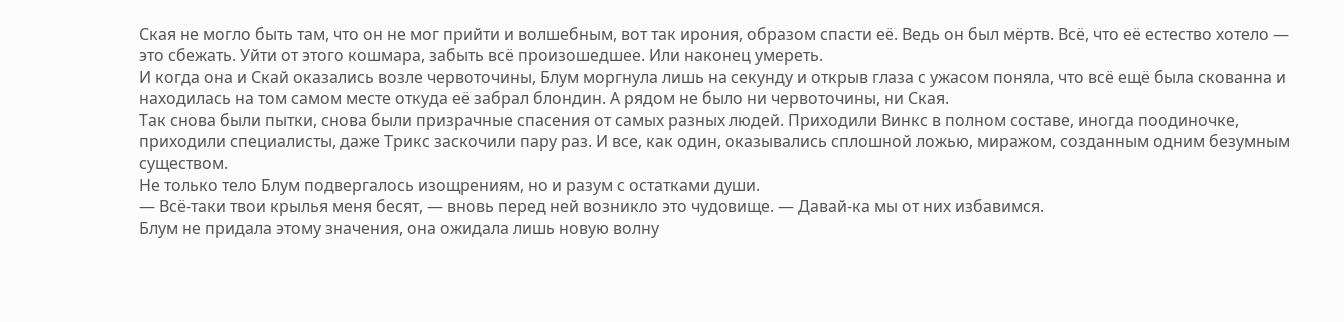Ская не могло быть там, что он не мог прийти и волшебным, вот так ирония, образом спасти её. Ведь он был мёртв. Всё, что её естество хотело — это сбежать. Уйти от этого кошмара, забыть всё произошедшее. Или наконец умереть.
И когда она и Скай оказались возле червоточины, Блум моргнула лишь на секунду и открыв глаза с ужасом поняла, что всё ещё была скованна и находилась на том самом месте откуда её забрал блондин. А рядом не было ни червоточины, ни Ская.
Так снова были пытки, снова были призрачные спасения от самых разных людей. Приходили Винкс в полном составе, иногда поодиночке, приходили специалисты, даже Трикс заскочили пару раз. И все, как один, оказывались сплошной ложью, миражом, созданным одним безумным существом.
Не только тело Блум подвергалось изощрениям, но и разум с остатками души.
— Всё-таки твои крылья меня бесят, — вновь перед ней возникло это чудовище. — Давай-ка мы от них избавимся.
Блум не придала этому значения, она ожидала лишь новую волну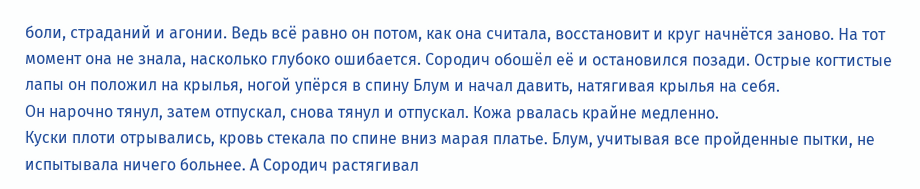боли, страданий и агонии. Ведь всё равно он потом, как она считала, восстановит и круг начнётся заново. На тот момент она не знала, насколько глубоко ошибается. Сородич обошёл её и остановился позади. Острые когтистые лапы он положил на крылья, ногой упёрся в спину Блум и начал давить, натягивая крылья на себя.
Он нарочно тянул, затем отпускал, снова тянул и отпускал. Кожа рвалась крайне медленно.
Куски плоти отрывались, кровь стекала по спине вниз марая платье. Блум, учитывая все пройденные пытки, не испытывала ничего больнее. А Сородич растягивал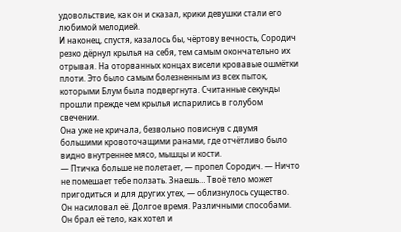удовольствие, как он и сказал, крики девушки стали его любимой мелодией.
И наконец, спустя, казалось бы, чёртову вечность, Сородич резко дёрнул крылья на себя, тем самым окончательно их отрывая. На оторванных концах висели кровавые ошмётки плоти. Это было самым болезненным из всех пыток, которыми Блум была подвергнута. Считанные секунды прошли прежде чем крылья испарились в голубом свечении.
Она уже не кричала, безвольно повиснув с двумя большими кровоточащими ранами, где отчётливо было видно внутреннее мясо, мышцы и кости.
— Птичка больше не полетает, — пропел Сородич. — Ничто не помешает тебе ползать. Знаешь… Твоё тело может пригодиться и для других утех, — облизнулось существо.
Он насиловал её. Долгое время. Различными способами. Он брал её тело, как хотел и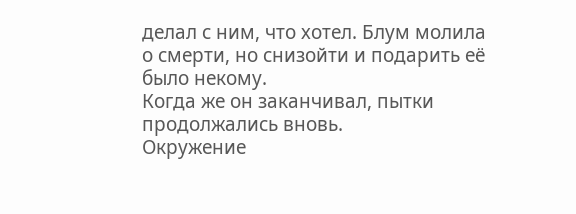делал с ним, что хотел. Блум молила о смерти, но снизойти и подарить её было некому.
Когда же он заканчивал, пытки продолжались вновь.
Окружение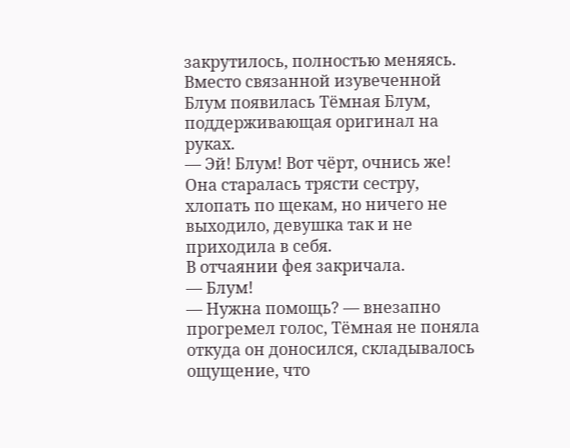закрутилось, полностью меняясь. Вместо связанной изувеченной Блум появилась Тёмная Блум, поддерживающая оригинал на руках.
— Эй! Блум! Вот чёрт, очнись же!
Она старалась трясти сестру, хлопать по щекам, но ничего не выходило, девушка так и не приходила в себя.
В отчаянии фея закричала.
— Блум!
— Нужна помощь? — внезапно прогремел голос, Тёмная не поняла откуда он доносился, складывалось ощущение, что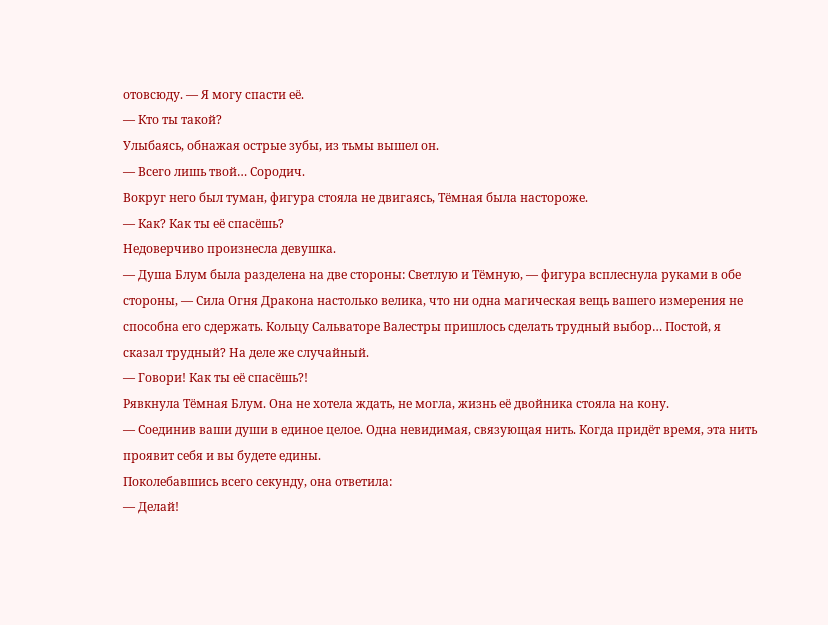отовсюду. — Я могу спасти её.
— Кто ты такой?
Улыбаясь, обнажая острые зубы, из тьмы вышел он.
— Всего лишь твой… Сородич.
Вокруг него был туман, фигура стояла не двигаясь, Тёмная была настороже.
— Как? Как ты её спасёшь?
Недоверчиво произнесла девушка.
— Душа Блум была разделена на две стороны: Светлую и Тёмную, — фигура всплеснула руками в обе стороны, — Сила Огня Дракона настолько велика, что ни одна магическая вещь вашего измерения не способна его сдержать. Кольцу Сальваторе Валестры пришлось сделать трудный выбор… Постой, я сказал трудный? На деле же случайный.
— Говори! Как ты её спасёшь?!
Рявкнула Тёмная Блум. Она не хотела ждать, не могла, жизнь её двойника стояла на кону.
— Соединив ваши души в единое целое. Одна невидимая, связующая нить. Когда придёт время, эта нить проявит себя и вы будете едины.
Поколебавшись всего секунду, она ответила:
— Делай!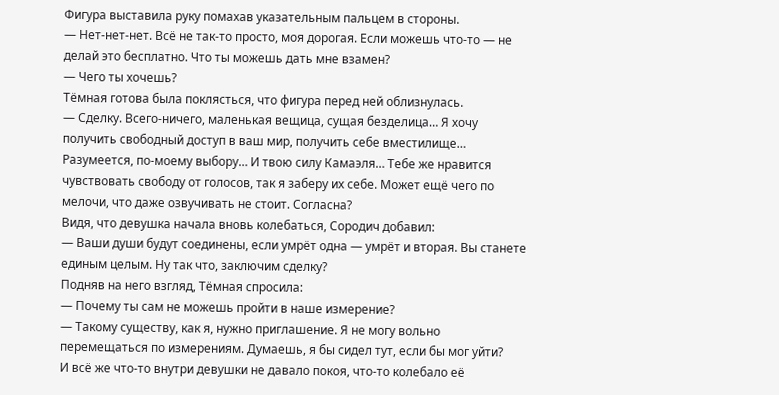Фигура выставила руку помахав указательным пальцем в стороны.
— Нет-нет-нет. Всё не так-то просто, моя дорогая. Если можешь что-то — не делай это бесплатно. Что ты можешь дать мне взамен?
— Чего ты хочешь?
Тёмная готова была поклясться, что фигура перед ней облизнулась.
— Сделку. Всего-ничего, маленькая вещица, сущая безделица… Я хочу получить свободный доступ в ваш мир, получить себе вместилище… Разумеется, по-моему выбору… И твою силу Камаэля… Тебе же нравится чувствовать свободу от голосов, так я заберу их себе. Может ещё чего по мелочи, что даже озвучивать не стоит. Согласна?
Видя, что девушка начала вновь колебаться, Сородич добавил:
— Ваши души будут соединены, если умрёт одна — умрёт и вторая. Вы станете единым целым. Ну так что, заключим сделку?
Подняв на него взгляд, Тёмная спросила:
— Почему ты сам не можешь пройти в наше измерение?
— Такому существу, как я, нужно приглашение. Я не могу вольно перемещаться по измерениям. Думаешь, я бы сидел тут, если бы мог уйти?
И всё же что-то внутри девушки не давало покоя, что-то колебало её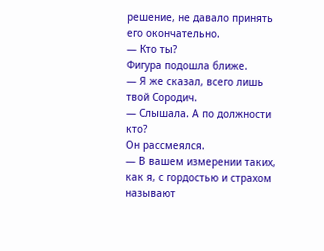решение, не давало принять его окончательно.
— Кто ты?
Фигура подошла ближе.
— Я же сказал, всего лишь твой Сородич.
— Слышала. А по должности кто?
Он рассмеялся.
— В вашем измерении таких, как я, с гордостью и страхом называют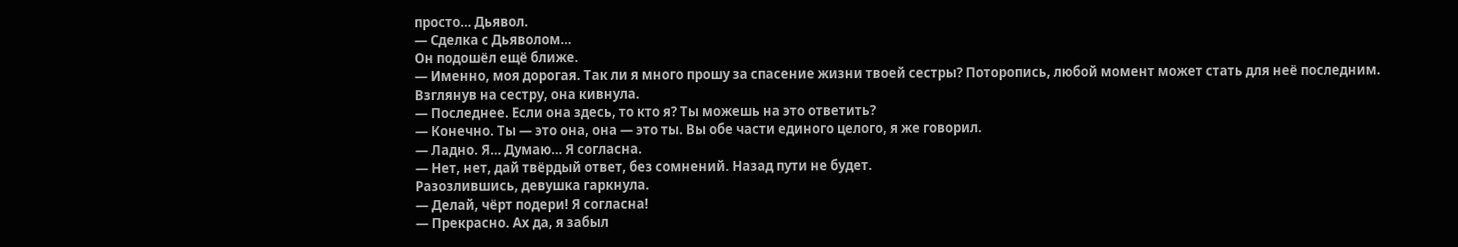просто… Дьявол.
— Сделка с Дьяволом…
Он подошёл ещё ближе.
— Именно, моя дорогая. Так ли я много прошу за спасение жизни твоей сестры? Поторопись, любой момент может стать для неё последним.
Взглянув на сестру, она кивнула.
— Последнее. Если она здесь, то кто я? Ты можешь на это ответить?
— Конечно. Ты — это она, она — это ты. Вы обе части единого целого, я же говорил.
— Ладно. Я… Думаю… Я согласна.
— Нет, нет, дай твёрдый ответ, без сомнений. Назад пути не будет.
Разозлившись, девушка гаркнула.
— Делай, чёрт подери! Я согласна!
— Прекрасно. Ах да, я забыл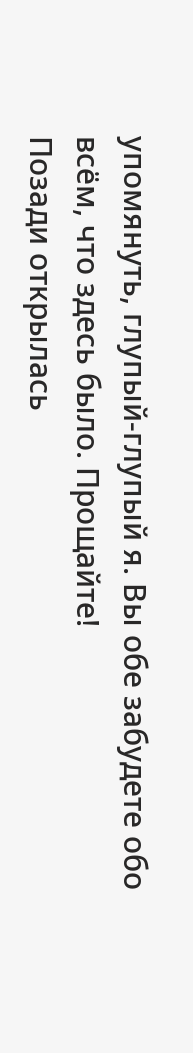упомянуть, глупый-глупый я. Вы обе забудете обо всём, что здесь было. Прощайте!
Позади открылась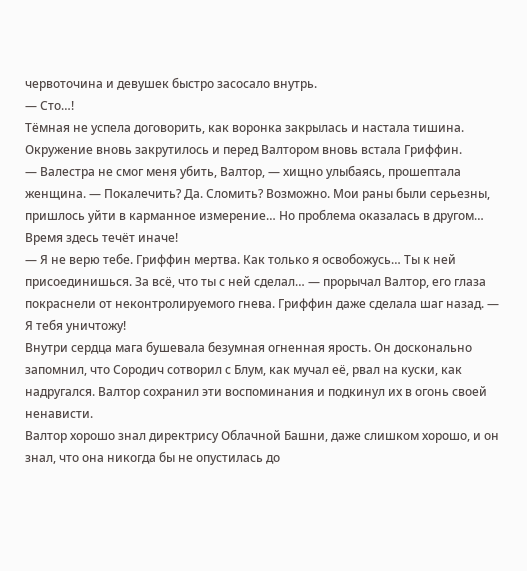червоточина и девушек быстро засосало внутрь.
— Сто…!
Тёмная не успела договорить, как воронка закрылась и настала тишина.
Окружение вновь закрутилось и перед Валтором вновь встала Гриффин.
— Валестра не смог меня убить, Валтор, — хищно улыбаясь, прошептала женщина. — Покалечить? Да. Сломить? Возможно. Мои раны были серьезны, пришлось уйти в карманное измерение… Но проблема оказалась в другом… Время здесь течёт иначе!
— Я не верю тебе. Гриффин мертва. Как только я освобожусь… Ты к ней присоединишься. За всё, что ты с ней сделал… — прорычал Валтор, его глаза покраснели от неконтролируемого гнева. Гриффин даже сделала шаг назад. — Я тебя уничтожу!
Внутри сердца мага бушевала безумная огненная ярость. Он досконально запомнил, что Сородич сотворил с Блум, как мучал её, рвал на куски, как надругался. Валтор сохранил эти воспоминания и подкинул их в огонь своей ненависти.
Валтор хорошо знал директрису Облачной Башни, даже слишком хорошо, и он знал, что она никогда бы не опустилась до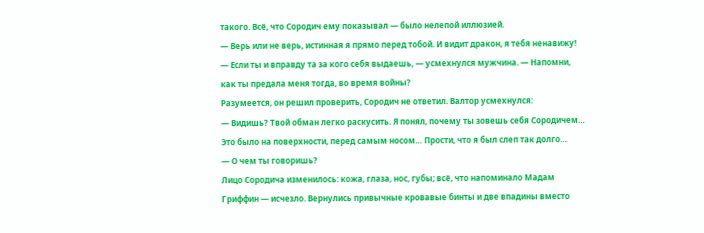такого. Всё, что Сородич ему показывал — было нелепой иллюзией.
— Верь или не верь, истинная я прямо перед тобой. И видит дракон, я тебя ненавижу!
— Если ты и вправду та за кого себя выдаешь, — усмехнулся мужчина. — Напомни, как ты предала меня тогда, во время войны?
Разумеется, он решил проверить, Сородич не ответил. Валтор усмехнулся:
— Видишь? Твой обман легко раскусить. Я понял, почему ты зовешь себя Сородичем… Это было на поверхности, перед самым носом… Прости, что я был слеп так долго…
— О чем ты говоришь?
Лицо Сородича изменилось: кожа, глаза, нос, губы; всё, что напоминало Мадам Гриффин — исчезло. Вернулись привычные кровавые бинты и две впадины вместо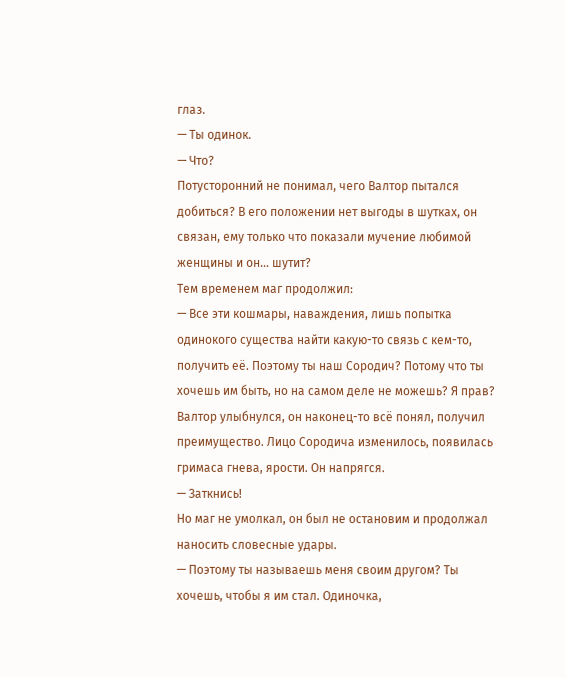глаз.
— Ты одинок.
— Что?
Потусторонний не понимал, чего Валтор пытался добиться? В его положении нет выгоды в шутках, он связан, ему только что показали мучение любимой женщины и он… шутит?
Тем временем маг продолжил:
— Все эти кошмары, наваждения, лишь попытка одинокого существа найти какую-то связь с кем-то, получить её. Поэтому ты наш Сородич? Потому что ты хочешь им быть, но на самом деле не можешь? Я прав?
Валтор улыбнулся, он наконец-то всё понял, получил преимущество. Лицо Сородича изменилось, появилась гримаса гнева, ярости. Он напрягся.
— Заткнись!
Но маг не умолкал, он был не остановим и продолжал наносить словесные удары.
— Поэтому ты называешь меня своим другом? Ты хочешь, чтобы я им стал. Одиночка,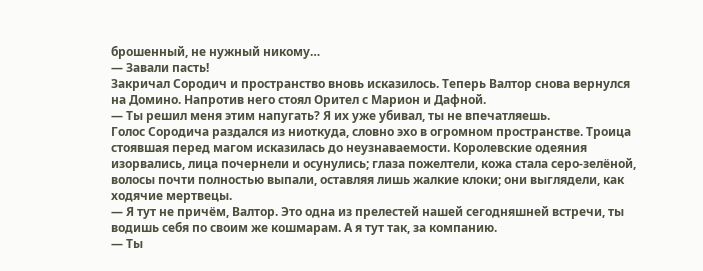брошенный, не нужный никому…
— Завали пасть!
Закричал Сородич и пространство вновь исказилось. Теперь Валтор снова вернулся на Домино. Напротив него стоял Орител с Марион и Дафной.
— Ты решил меня этим напугать? Я их уже убивал, ты не впечатляешь.
Голос Сородича раздался из ниоткуда, словно эхо в огромном пространстве. Троица стоявшая перед магом исказилась до неузнаваемости. Королевские одеяния изорвались, лица почернели и осунулись; глаза пожелтели, кожа стала серо-зелёной, волосы почти полностью выпали, оставляя лишь жалкие клоки; они выглядели, как ходячие мертвецы.
— Я тут не причём, Валтор. Это одна из прелестей нашей сегодняшней встречи, ты водишь себя по своим же кошмарам. А я тут так, за компанию.
— Ты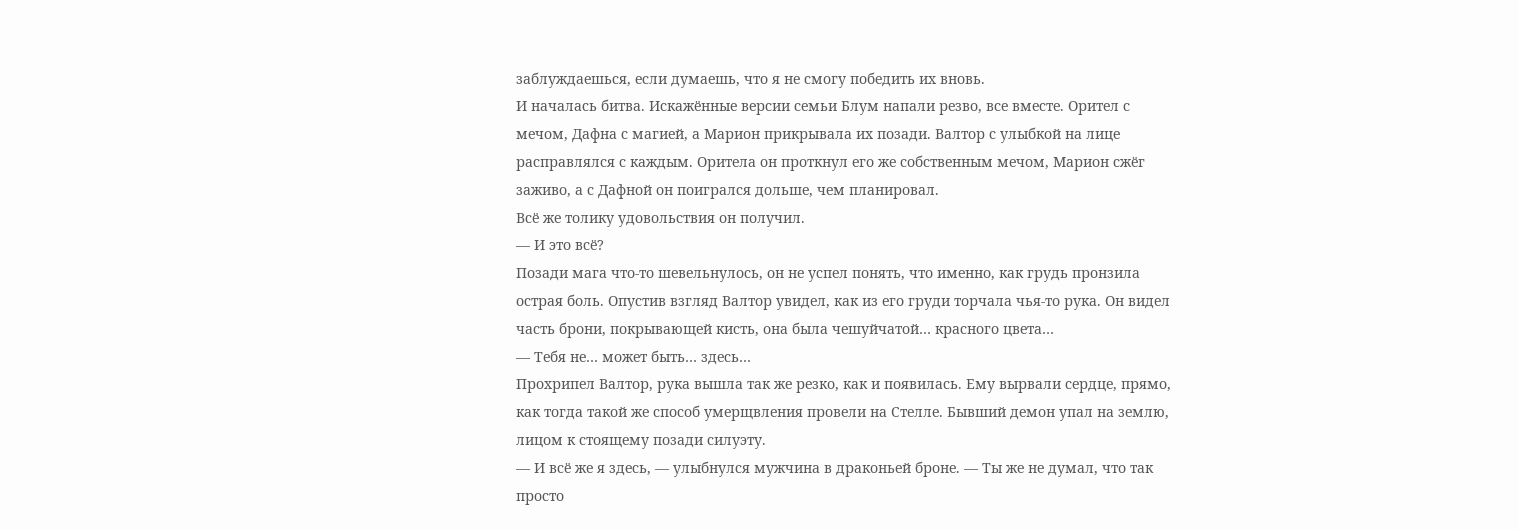заблуждаешься, если думаешь, что я не смогу победить их вновь.
И началась битва. Искажённые версии семьи Блум напали резво, все вместе. Орител с мечом, Дафна с магией, а Марион прикрывала их позади. Валтор с улыбкой на лице расправлялся с каждым. Оритела он проткнул его же собственным мечом, Марион сжёг заживо, а с Дафной он поигрался дольше, чем планировал.
Всё же толику удовольствия он получил.
— И это всё?
Позади мага что-то шевельнулось, он не успел понять, что именно, как грудь пронзила острая боль. Опустив взгляд Валтор увидел, как из его груди торчала чья-то рука. Он видел часть брони, покрывающей кисть, она была чешуйчатой… красного цвета…
— Тебя не… может быть… здесь…
Прохрипел Валтор, рука вышла так же резко, как и появилась. Ему вырвали сердце, прямо, как тогда такой же способ умерщвления провели на Стелле. Бывший демон упал на землю, лицом к стоящему позади силуэту.
— И всё же я здесь, — улыбнулся мужчина в драконьей броне. — Ты же не думал, что так просто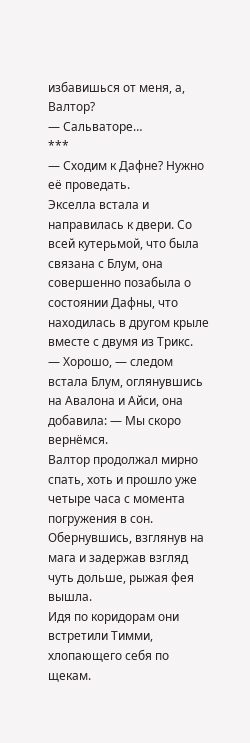избавишься от меня, а, Валтор?
— Сальваторе…
***
— Сходим к Дафне? Нужно её проведать.
Экселла встала и направилась к двери. Со всей кутерьмой, что была связана с Блум, она совершенно позабыла о состоянии Дафны, что находилась в другом крыле вместе с двумя из Трикс.
— Хорошо, — следом встала Блум, оглянувшись на Авалона и Айси, она добавила: — Мы скоро вернёмся.
Валтор продолжал мирно спать, хоть и прошло уже четыре часа с момента погружения в сон. Обернувшись, взглянув на мага и задержав взгляд чуть дольше, рыжая фея вышла.
Идя по коридорам они встретили Тимми, хлопающего себя по щекам.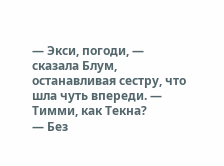— Экси, погоди, — сказала Блум, останавливая сестру, что шла чуть впереди. — Тимми, как Текна?
— Без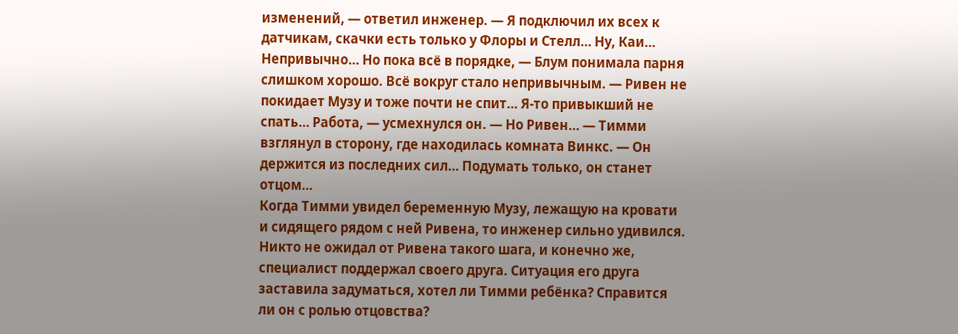изменений, — ответил инженер. — Я подключил их всех к датчикам, скачки есть только у Флоры и Стелл… Ну, Каи… Непривычно… Но пока всё в порядке, — Блум понимала парня слишком хорошо. Всё вокруг стало непривычным. — Ривен не покидает Музу и тоже почти не спит… Я-то привыкший не спать… Работа, — усмехнулся он. — Но Ривен… — Тимми взглянул в сторону, где находилась комната Винкс. — Он держится из последних сил… Подумать только, он станет отцом…
Когда Тимми увидел беременную Музу, лежащую на кровати и сидящего рядом с ней Ривена, то инженер сильно удивился. Никто не ожидал от Ривена такого шага, и конечно же, специалист поддержал своего друга. Ситуация его друга заставила задуматься, хотел ли Тимми ребёнка? Справится ли он с ролью отцовства?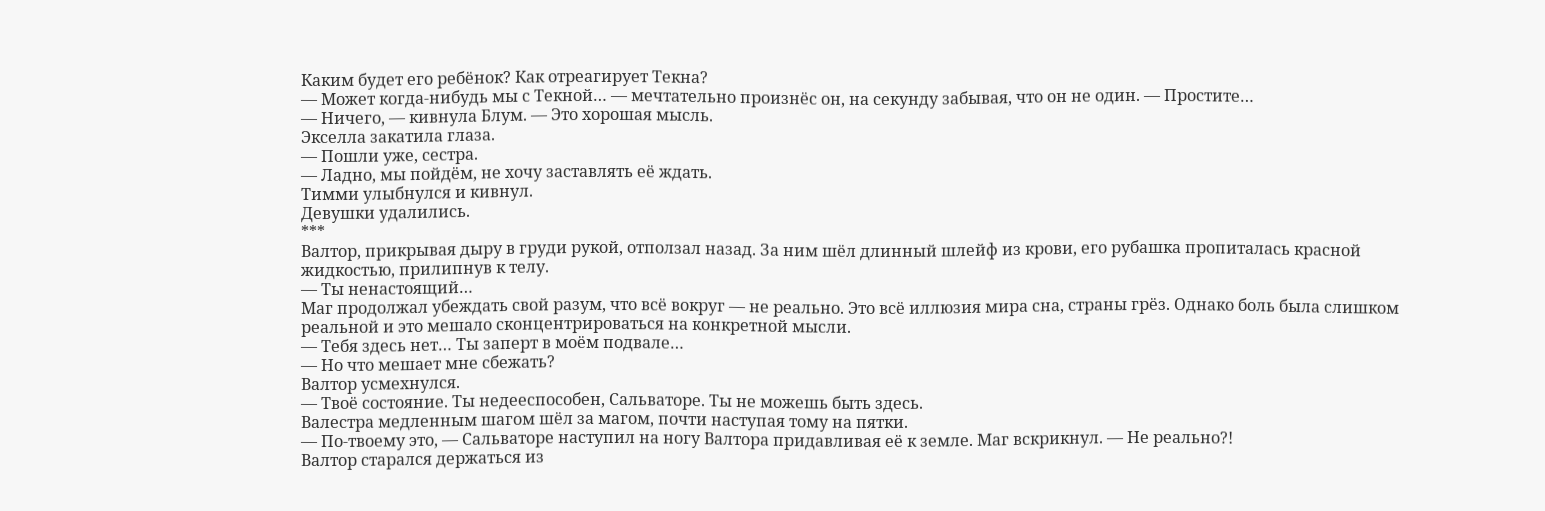Каким будет его ребёнок? Как отреагирует Текна?
— Может когда-нибудь мы с Текной… — мечтательно произнёс он, на секунду забывая, что он не один. — Простите…
— Ничего, — кивнула Блум. — Это хорошая мысль.
Экселла закатила глаза.
— Пошли уже, сестра.
— Ладно, мы пойдём, не хочу заставлять её ждать.
Тимми улыбнулся и кивнул.
Девушки удалились.
***
Валтор, прикрывая дыру в груди рукой, отползал назад. За ним шёл длинный шлейф из крови, его рубашка пропиталась красной жидкостью, прилипнув к телу.
— Ты ненастоящий…
Маг продолжал убеждать свой разум, что всё вокруг — не реально. Это всё иллюзия мира сна, страны грёз. Однако боль была слишком реальной и это мешало сконцентрироваться на конкретной мысли.
— Тебя здесь нет… Ты заперт в моём подвале…
— Но что мешает мне сбежать?
Валтор усмехнулся.
— Твоё состояние. Ты недееспособен, Сальваторе. Ты не можешь быть здесь.
Валестра медленным шагом шёл за магом, почти наступая тому на пятки.
— По-твоему это, — Сальваторе наступил на ногу Валтора придавливая её к земле. Маг вскрикнул. — Не реально?!
Валтор старался держаться из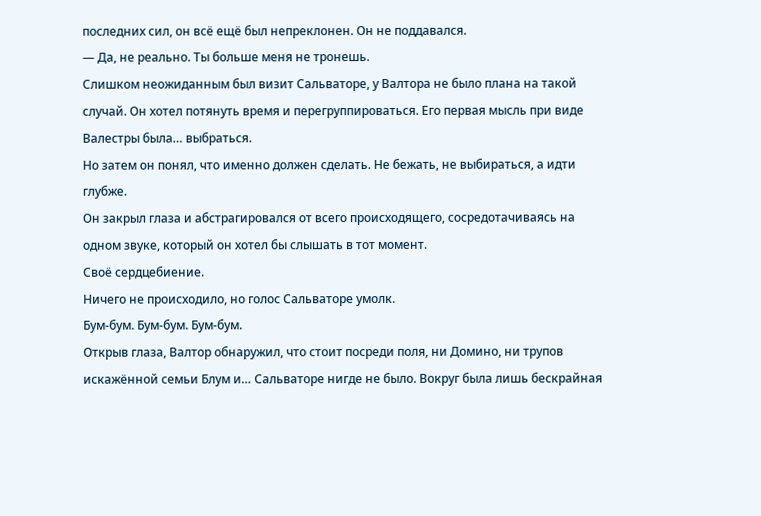последних сил, он всё ещё был непреклонен. Он не поддавался.
— Да, не реально. Ты больше меня не тронешь.
Слишком неожиданным был визит Сальваторе, у Валтора не было плана на такой случай. Он хотел потянуть время и перегруппироваться. Его первая мысль при виде Валестры была… выбраться.
Но затем он понял, что именно должен сделать. Не бежать, не выбираться, а идти глубже.
Он закрыл глаза и абстрагировался от всего происходящего, сосредотачиваясь на одном звуке, который он хотел бы слышать в тот момент.
Своё сердцебиение.
Ничего не происходило, но голос Сальваторе умолк.
Бум-бум. Бум-бум. Бум-бум.
Открыв глаза, Валтор обнаружил, что стоит посреди поля, ни Домино, ни трупов искажённой семьи Блум и… Сальваторе нигде не было. Вокруг была лишь бескрайная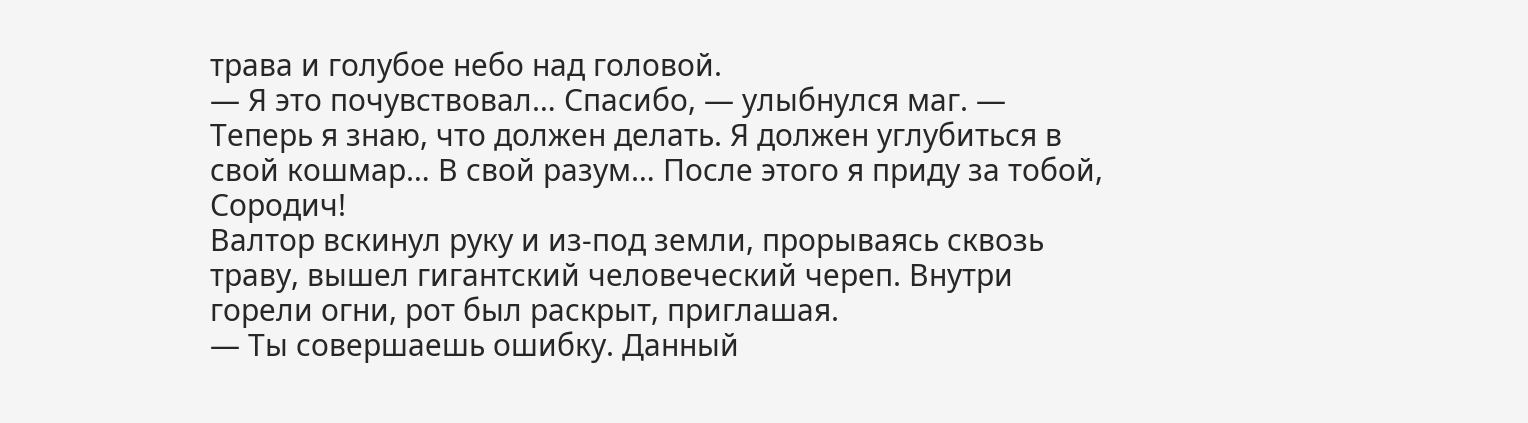трава и голубое небо над головой.
— Я это почувствовал… Спасибо, — улыбнулся маг. — Теперь я знаю, что должен делать. Я должен углубиться в свой кошмар… В свой разум… После этого я приду за тобой, Сородич!
Валтор вскинул руку и из-под земли, прорываясь сквозь траву, вышел гигантский человеческий череп. Внутри горели огни, рот был раскрыт, приглашая.
— Ты совершаешь ошибку. Данный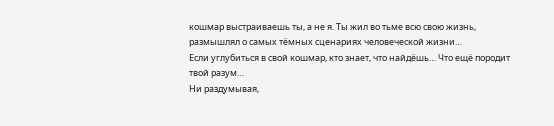кошмар выстраиваешь ты, а не я. Ты жил во тьме всю свою жизнь, размышлял о самых тёмных сценариях человеческой жизни…
Если углубиться в свой кошмар, кто знает, что найдёшь… Что ещё породит твой разум…
Ни раздумывая,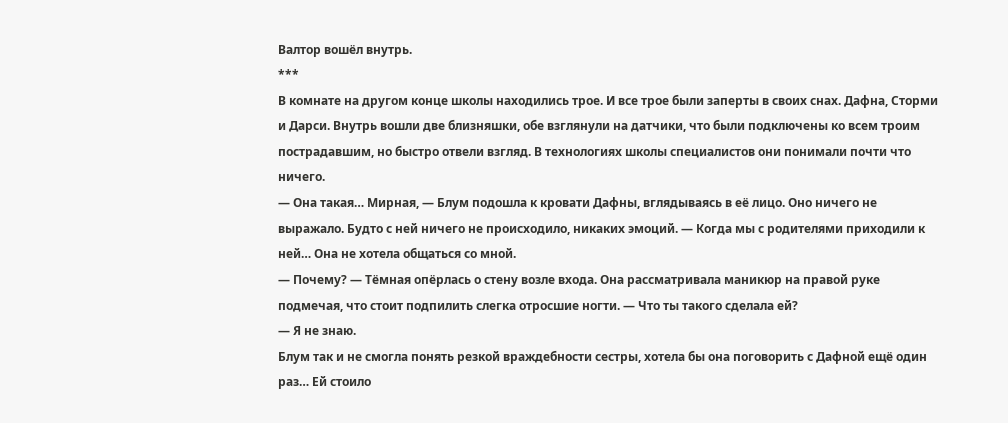Валтор вошёл внутрь.
***
В комнате на другом конце школы находились трое. И все трое были заперты в своих снах. Дафна, Сторми и Дарси. Внутрь вошли две близняшки, обе взглянули на датчики, что были подключены ко всем троим пострадавшим, но быстро отвели взгляд. В технологиях школы специалистов они понимали почти что ничего.
— Она такая… Мирная, — Блум подошла к кровати Дафны, вглядываясь в её лицо. Оно ничего не выражало. Будто с ней ничего не происходило, никаких эмоций. — Когда мы с родителями приходили к ней… Она не хотела общаться со мной.
— Почему? — Тёмная опёрлась о стену возле входа. Она рассматривала маникюр на правой руке подмечая, что стоит подпилить слегка отросшие ногти. — Что ты такого сделала ей?
— Я не знаю.
Блум так и не смогла понять резкой враждебности сестры, хотела бы она поговорить с Дафной ещё один раз… Ей стоило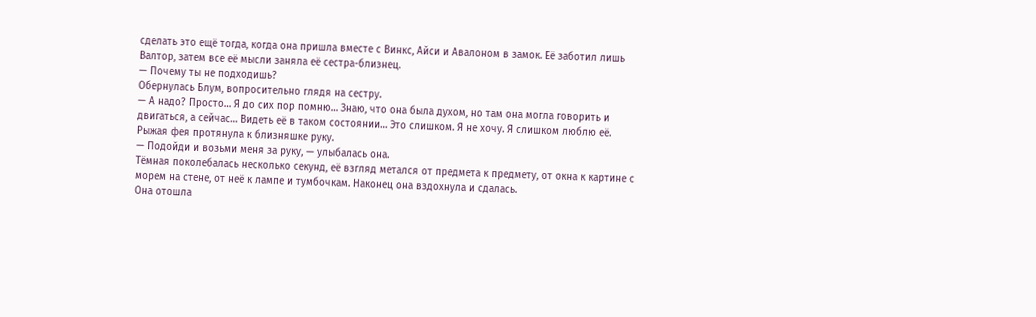сделать это ещё тогда, когда она пришла вместе с Винкс, Айси и Авалоном в замок. Её заботил лишь Валтор, затем все её мысли заняла её сестра-близнец.
— Почему ты не подходишь?
Обернулась Блум, вопросительно глядя на сестру.
— А надо? Просто… Я до сих пор помню… Знаю, что она была духом, но там она могла говорить и двигаться, а сейчас… Видеть её в таком состоянии… Это слишком. Я не хочу. Я слишком люблю её.
Рыжая фея протянула к близняшке руку.
— Подойди и возьми меня за руку, — улыбалась она.
Тёмная поколебалась несколько секунд, её взгляд метался от предмета к предмету, от окна к картине с морем на стене, от неё к лампе и тумбочкам. Наконец она вздохнула и сдалась.
Она отошла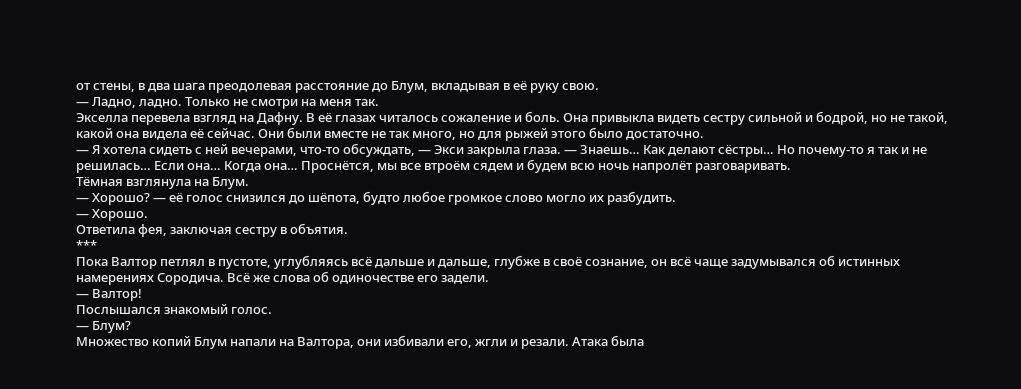от стены, в два шага преодолевая расстояние до Блум, вкладывая в её руку свою.
— Ладно, ладно. Только не смотри на меня так.
Экселла перевела взгляд на Дафну. В её глазах читалось сожаление и боль. Она привыкла видеть сестру сильной и бодрой, но не такой, какой она видела её сейчас. Они были вместе не так много, но для рыжей этого было достаточно.
— Я хотела сидеть с ней вечерами, что-то обсуждать, — Экси закрыла глаза. — Знаешь… Как делают сёстры… Но почему-то я так и не решилась… Если она… Когда она… Проснётся, мы все втроём сядем и будем всю ночь напролёт разговаривать.
Тёмная взглянула на Блум.
— Хорошо? — её голос снизился до шёпота, будто любое громкое слово могло их разбудить.
— Хорошо.
Ответила фея, заключая сестру в объятия.
***
Пока Валтор петлял в пустоте, углубляясь всё дальше и дальше, глубже в своё сознание, он всё чаще задумывался об истинных намерениях Сородича. Всё же слова об одиночестве его задели.
— Валтор!
Послышался знакомый голос.
— Блум?
Множество копий Блум напали на Валтора, они избивали его, жгли и резали. Атака была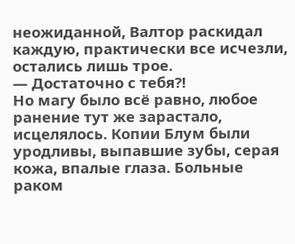неожиданной, Валтор раскидал каждую, практически все исчезли, остались лишь трое.
— Достаточно с тебя?!
Но магу было всё равно, любое ранение тут же зарастало, исцелялось. Копии Блум были уродливы, выпавшие зубы, серая кожа, впалые глаза. Больные раком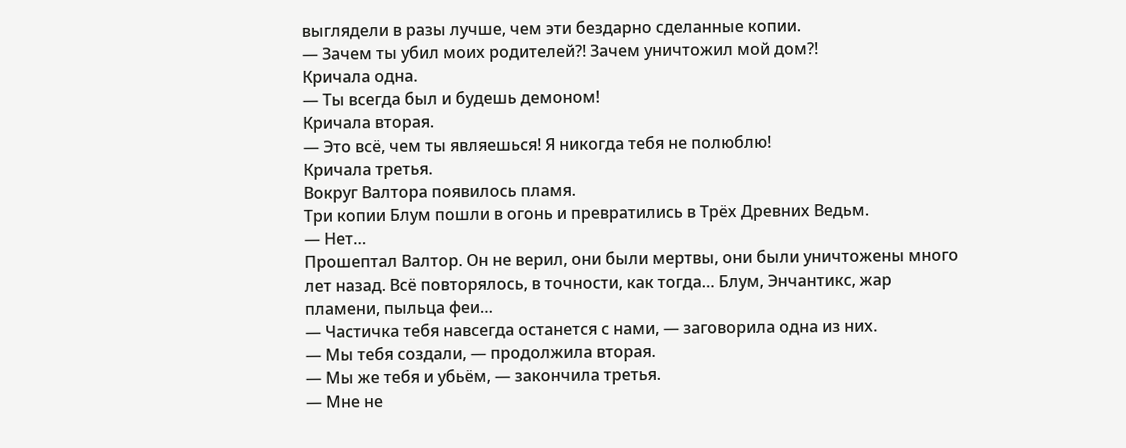выглядели в разы лучше, чем эти бездарно сделанные копии.
— Зачем ты убил моих родителей?! Зачем уничтожил мой дом?!
Кричала одна.
— Ты всегда был и будешь демоном!
Кричала вторая.
— Это всё, чем ты являешься! Я никогда тебя не полюблю!
Кричала третья.
Вокруг Валтора появилось пламя.
Три копии Блум пошли в огонь и превратились в Трёх Древних Ведьм.
— Нет…
Прошептал Валтор. Он не верил, они были мертвы, они были уничтожены много лет назад. Всё повторялось, в точности, как тогда… Блум, Энчантикс, жар пламени, пыльца феи…
— Частичка тебя навсегда останется с нами, — заговорила одна из них.
— Мы тебя создали, — продолжила вторая.
— Мы же тебя и убьём, — закончила третья.
— Мне не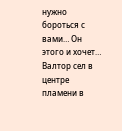нужно бороться с вами… Он этого и хочет…
Валтор сел в центре пламени в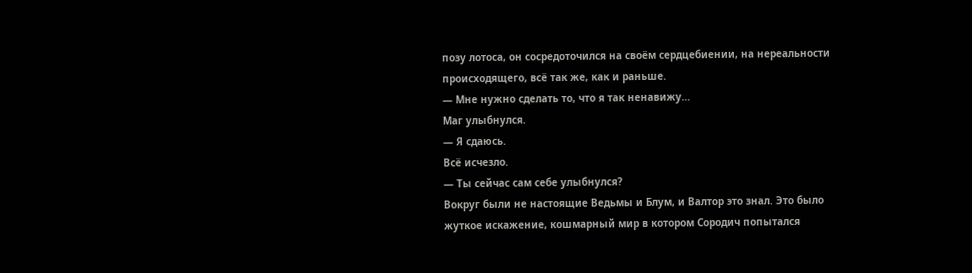позу лотоса, он сосредоточился на своём сердцебиении, на нереальности происходящего, всё так же, как и раньше.
— Мне нужно сделать то, что я так ненавижу…
Маг улыбнулся.
— Я сдаюсь.
Всё исчезло.
— Ты сейчас сам себе улыбнулся?
Вокруг были не настоящие Ведьмы и Блум, и Валтор это знал. Это было жуткое искажение, кошмарный мир в котором Сородич попытался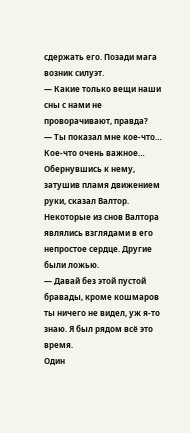сдержать его. Позади мага возник силуэт.
— Какие только вещи наши сны с нами не проворачивают, правда?
— Ты показал мне кое-что… Кое-что очень важное…
Обернувшись к нему, затушив пламя движением руки, сказал Валтор. Некоторые из снов Валтора являлись взглядами в его непростое сердце. Другие были ложью.
— Давай без этой пустой бравады, кроме кошмаров ты ничего не видел, уж я-то знаю. Я был рядом всё это время.
Один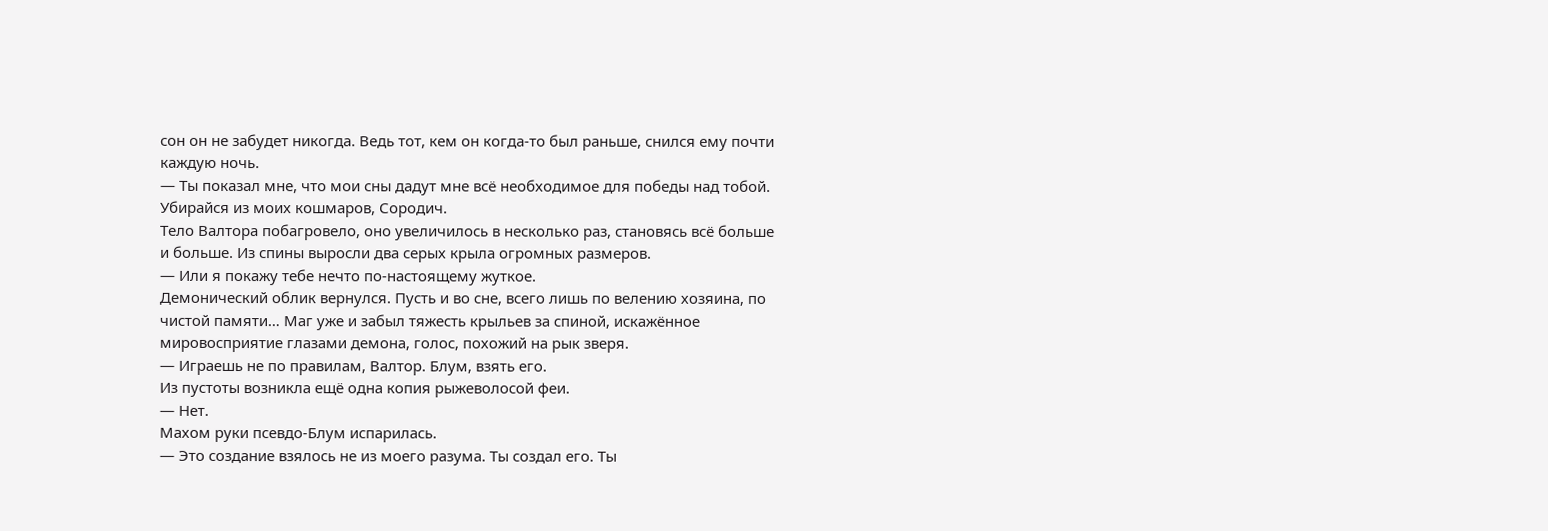сон он не забудет никогда. Ведь тот, кем он когда-то был раньше, снился ему почти каждую ночь.
— Ты показал мне, что мои сны дадут мне всё необходимое для победы над тобой. Убирайся из моих кошмаров, Сородич.
Тело Валтора побагровело, оно увеличилось в несколько раз, становясь всё больше и больше. Из спины выросли два серых крыла огромных размеров.
— Или я покажу тебе нечто по-настоящему жуткое.
Демонический облик вернулся. Пусть и во сне, всего лишь по велению хозяина, по чистой памяти… Маг уже и забыл тяжесть крыльев за спиной, искажённое мировосприятие глазами демона, голос, похожий на рык зверя.
— Играешь не по правилам, Валтор. Блум, взять его.
Из пустоты возникла ещё одна копия рыжеволосой феи.
— Нет.
Махом руки псевдо-Блум испарилась.
— Это создание взялось не из моего разума. Ты создал его. Ты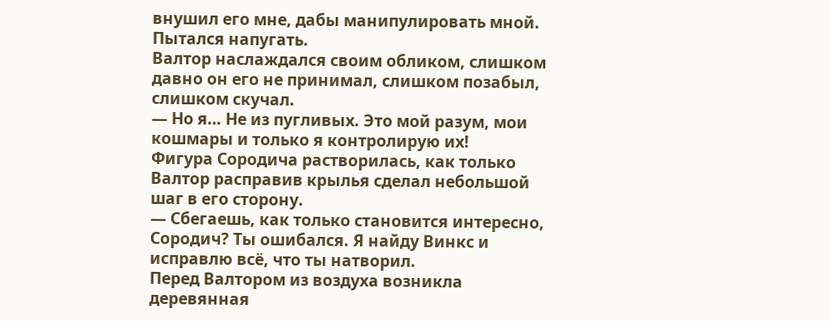внушил его мне, дабы манипулировать мной. Пытался напугать.
Валтор наслаждался своим обликом, слишком давно он его не принимал, слишком позабыл, слишком скучал.
— Но я… Не из пугливых. Это мой разум, мои кошмары и только я контролирую их!
Фигура Сородича растворилась, как только Валтор расправив крылья сделал небольшой шаг в его сторону.
— Сбегаешь, как только становится интересно, Сородич? Ты ошибался. Я найду Винкс и исправлю всё, что ты натворил.
Перед Валтором из воздуха возникла деревянная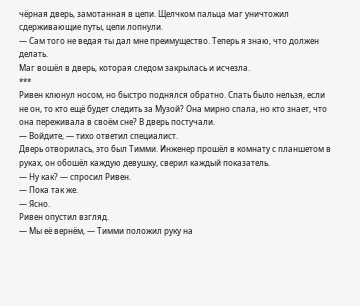чёрная дверь, замотанная в цепи. Щелчком пальца маг уничтожил сдерживающие путы, цепи лопнули.
— Сам того не ведая ты дал мне преимущество. Теперь я знаю, что должен делать.
Маг вошёл в дверь, которая следом закрылась и исчезла.
***
Ривен клюнул носом, но быстро поднялся обратно. Спать было нельзя, если не он, то кто ещё будет следить за Музой? Она мирно спала, но кто знает, что она переживала в своём сне? В дверь постучали.
— Войдите, — тихо ответил специалист.
Дверь отворилась, это был Тимми. Инженер прошёл в комнату с планшетом в руках, он обошёл каждую девушку, сверил каждый показатель.
— Ну как? — спросил Ривен.
— Пока так же.
— Ясно.
Ривен опустил взгляд.
— Мы её вернём, — Тимми положил руку на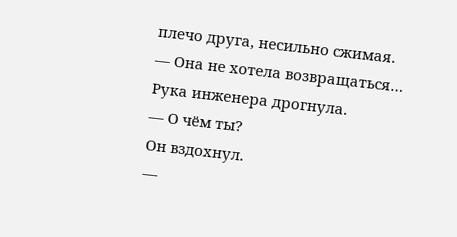плечо друга, несильно сжимая.
— Она не хотела возвращаться…
Рука инженера дрогнула.
— О чём ты?
Он вздохнул.
—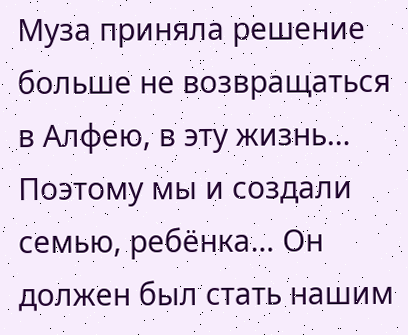Муза приняла решение больше не возвращаться в Алфею, в эту жизнь… Поэтому мы и создали семью, ребёнка… Он должен был стать нашим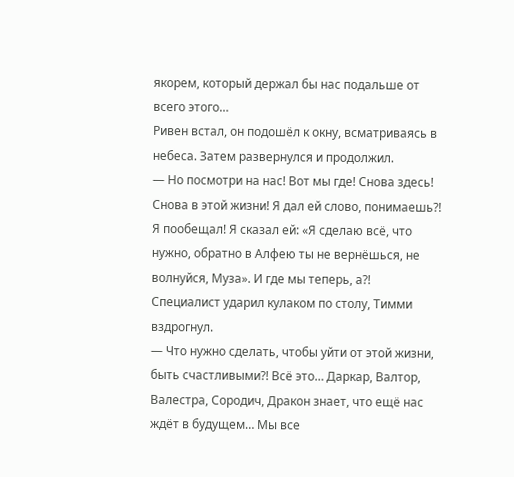якорем, который держал бы нас подальше от всего этого…
Ривен встал, он подошёл к окну, всматриваясь в небеса. Затем развернулся и продолжил.
— Но посмотри на нас! Вот мы где! Снова здесь! Снова в этой жизни! Я дал ей слово, понимаешь?! Я пообещал! Я сказал ей: «Я сделаю всё, что нужно, обратно в Алфею ты не вернёшься, не волнуйся, Муза». И где мы теперь, а?!
Специалист ударил кулаком по столу, Тимми вздрогнул.
— Что нужно сделать, чтобы уйти от этой жизни, быть счастливыми?! Всё это… Даркар, Валтор, Валестра, Сородич, Дракон знает, что ещё нас ждёт в будущем… Мы все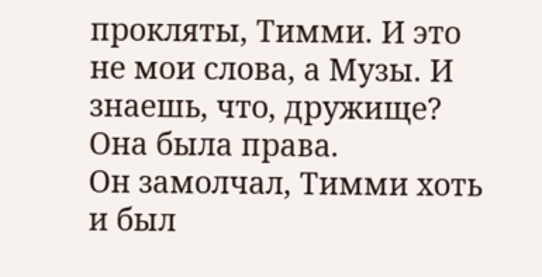прокляты, Тимми. И это не мои слова, а Музы. И знаешь, что, дружище? Она была права.
Он замолчал, Тимми хоть и был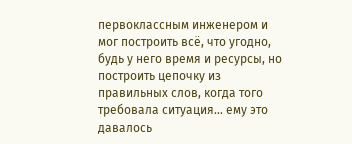первоклассным инженером и мог построить всё, что угодно, будь у него время и ресурсы, но построить цепочку из правильных слов, когда того требовала ситуация… ему это давалось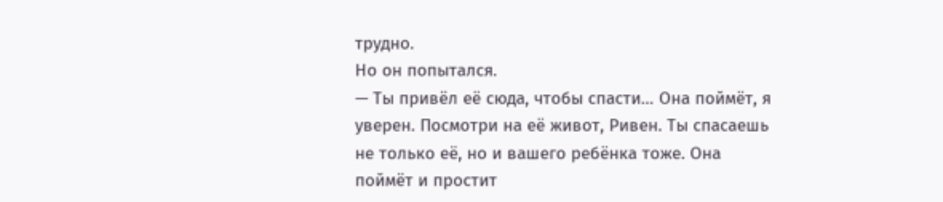трудно.
Но он попытался.
— Ты привёл её сюда, чтобы спасти… Она поймёт, я уверен. Посмотри на её живот, Ривен. Ты спасаешь не только её, но и вашего ребёнка тоже. Она поймёт и простит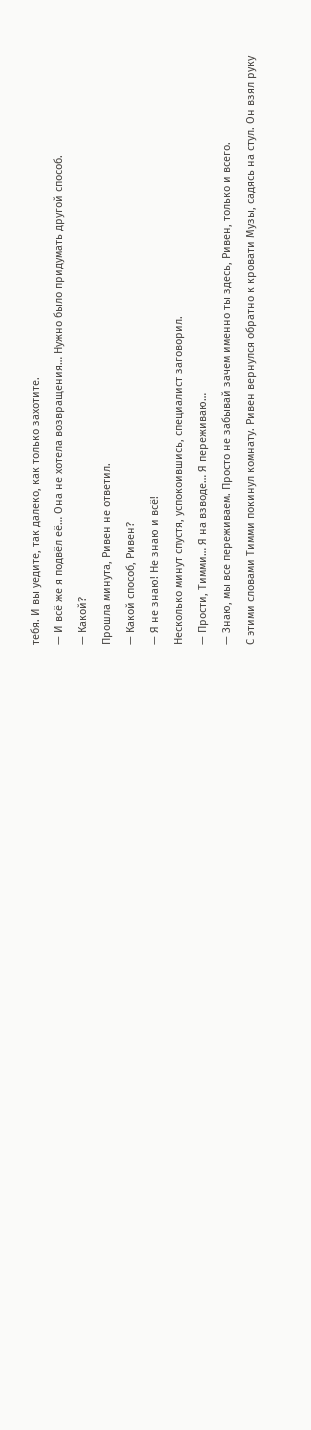тебя. И вы уедите, так далеко, как только захотите.
— И всё же я подвёл её… Она не хотела возвращения… Нужно было придумать другой способ.
— Какой?
Прошла минута, Ривен не ответил.
— Какой способ, Ривен?
— Я не знаю! Не знаю и всё!
Несколько минут спустя, успокоившись, специалист заговорил.
— Прости, Тимми… Я на взводе… Я переживаю…
— Знаю, мы все переживаем. Просто не забывай зачем именно ты здесь, Ривен, только и всего.
С этими словами Тимми покинул комнату. Ривен вернулся обратно к кровати Музы, садясь на стул. Он взял руку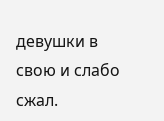девушки в свою и слабо сжал.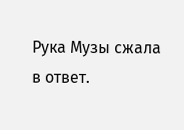Рука Музы сжала в ответ.